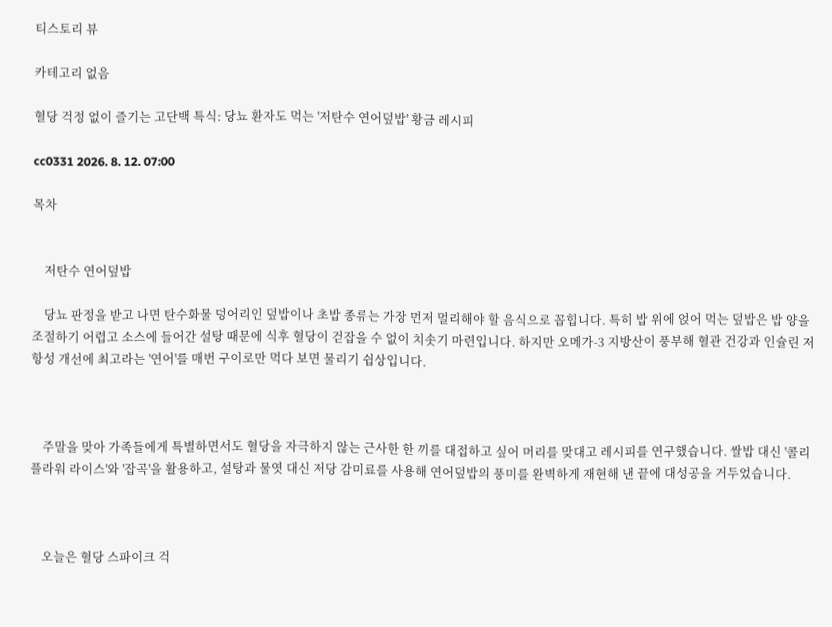티스토리 뷰

카테고리 없음

혈당 걱정 없이 즐기는 고단백 특식: 당뇨 환자도 먹는 '저탄수 연어덮밥' 황금 레시피

cc0331 2026. 8. 12. 07:00

목차


    저탄수 연어덮밥

    당뇨 판정을 받고 나면 탄수화물 덩어리인 덮밥이나 초밥 종류는 가장 먼저 멀리해야 할 음식으로 꼽힙니다. 특히 밥 위에 얹어 먹는 덮밥은 밥 양을 조절하기 어렵고 소스에 들어간 설탕 때문에 식후 혈당이 걷잡을 수 없이 치솟기 마련입니다. 하지만 오메가-3 지방산이 풍부해 혈관 건강과 인슐린 저항성 개선에 최고라는 '연어'를 매번 구이로만 먹다 보면 물리기 쉽상입니다.



    주말을 맞아 가족들에게 특별하면서도 혈당을 자극하지 않는 근사한 한 끼를 대접하고 싶어 머리를 맞대고 레시피를 연구했습니다. 쌀밥 대신 '콜리플라워 라이스'와 '잡곡'을 활용하고, 설탕과 물엿 대신 저당 감미료를 사용해 연어덮밥의 풍미를 완벽하게 재현해 낸 끝에 대성공을 거두었습니다.



    오늘은 혈당 스파이크 걱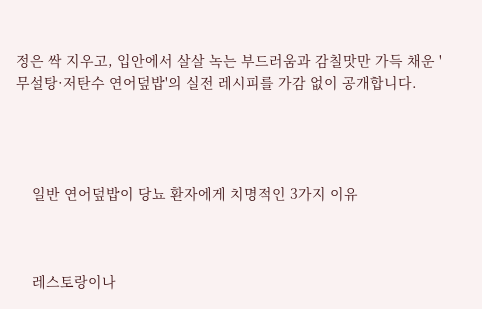정은 싹 지우고, 입안에서 살살 녹는 부드러움과 감칠맛만 가득 채운 '무설탕·저탄수 연어덮밥'의 실전 레시피를 가감 없이 공개합니다.




    일반 연어덮밥이 당뇨 환자에게 치명적인 3가지 이유



    레스토랑이나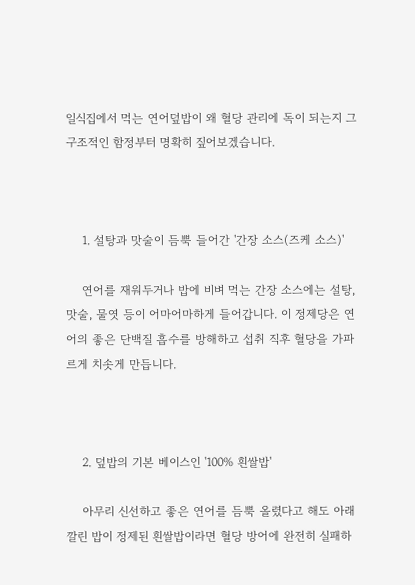일식집에서 먹는 연어덮밥이 왜 혈당 관리에 독이 되는지 그 구조적인 함정부터 명확히 짚어보겠습니다.



    1. 설탕과 맛술이 듬뿍 들어간 '간장 소스(즈케 소스)'

    연어를 재워두거나 밥에 비벼 먹는 간장 소스에는 설탕, 맛술, 물엿 등이 어마어마하게 들어갑니다. 이 정제당은 연어의 좋은 단백질 흡수를 방해하고 섭취 직후 혈당을 가파르게 치솟게 만듭니다.



    2. 덮밥의 기본 베이스인 '100% 흰쌀밥'

    아무리 신선하고 좋은 연어를 듬뿍 올렸다고 해도 아래 깔린 밥이 정제된 흰쌀밥이라면 혈당 방어에 완전히 실패하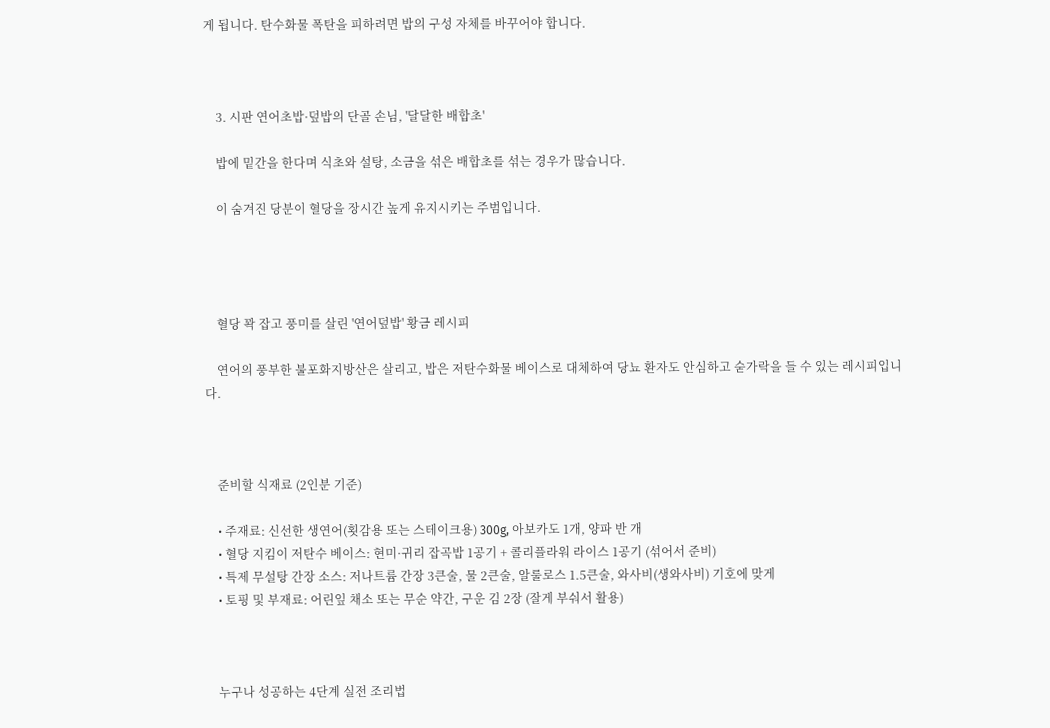게 됩니다. 탄수화물 폭탄을 피하려면 밥의 구성 자체를 바꾸어야 합니다.



    3. 시판 연어초밥·덮밥의 단골 손님, '달달한 배합초'

    밥에 밑간을 한다며 식초와 설탕, 소금을 섞은 배합초를 섞는 경우가 많습니다.

    이 숨겨진 당분이 혈당을 장시간 높게 유지시키는 주범입니다.




    혈당 꽉 잡고 풍미를 살린 '연어덮밥' 황금 레시피

    연어의 풍부한 불포화지방산은 살리고, 밥은 저탄수화물 베이스로 대체하여 당뇨 환자도 안심하고 숟가락을 들 수 있는 레시피입니다.



    준비할 식재료 (2인분 기준)

    • 주재료: 신선한 생연어(횟감용 또는 스테이크용) 300g, 아보카도 1개, 양파 반 개
    • 혈당 지킴이 저탄수 베이스: 현미·귀리 잡곡밥 1공기 + 콜리플라워 라이스 1공기 (섞어서 준비)
    • 특제 무설탕 간장 소스: 저나트륨 간장 3큰술, 물 2큰술, 알룰로스 1.5큰술, 와사비(생와사비) 기호에 맞게
    • 토핑 및 부재료: 어린잎 채소 또는 무순 약간, 구운 김 2장 (잘게 부숴서 활용)



    누구나 성공하는 4단계 실전 조리법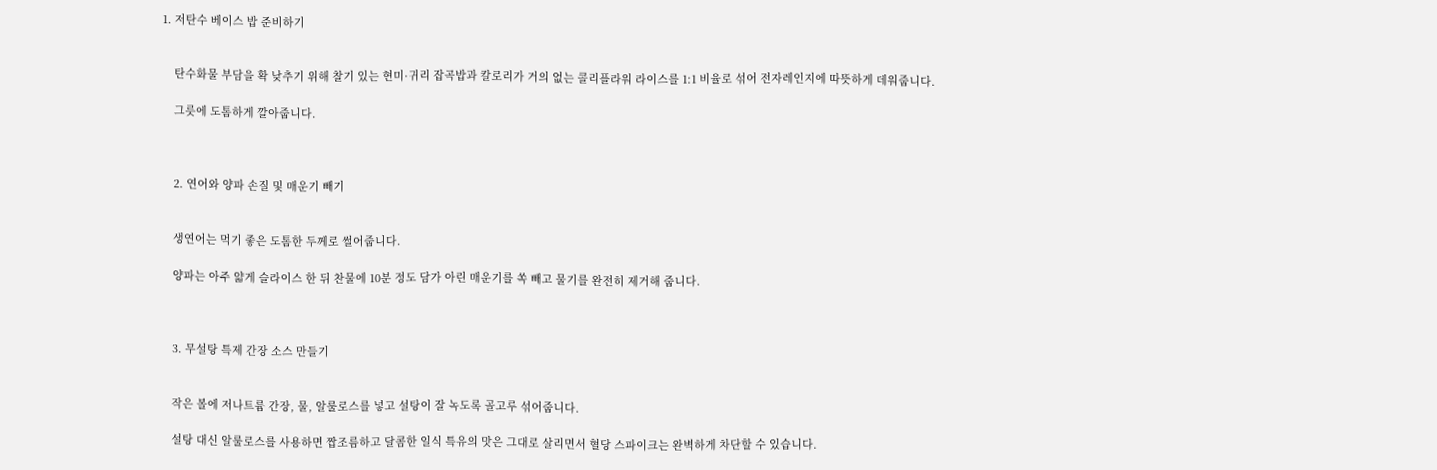1. 저탄수 베이스 밥 준비하기


    탄수화물 부담을 확 낮추기 위해 찰기 있는 현미·귀리 잡곡밥과 칼로리가 거의 없는 콜리플라워 라이스를 1:1 비율로 섞어 전자레인지에 따뜻하게 데워줍니다.

    그릇에 도톰하게 깔아줍니다.



    2. 연어와 양파 손질 및 매운기 빼기


    생연어는 먹기 좋은 도톰한 두께로 썰어줍니다.

    양파는 아주 얇게 슬라이스 한 뒤 찬물에 10분 정도 담가 아린 매운기를 쏙 빼고 물기를 완전히 제거해 줍니다.



    3. 무설탕 특제 간장 소스 만들기


    작은 볼에 저나트륨 간장, 물, 알룰로스를 넣고 설탕이 잘 녹도록 골고루 섞어줍니다.

    설탕 대신 알룰로스를 사용하면 짭조름하고 달콤한 일식 특유의 맛은 그대로 살리면서 혈당 스파이크는 완벽하게 차단할 수 있습니다.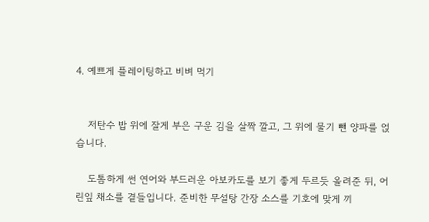4. 예쁘게 플레이팅하고 비벼 먹기


    저탄수 밥 위에 잘게 부은 구운 김을 살짝 깔고, 그 위에 물기 뺀 양파를 얹습니다.

    도톰하게 썬 연어와 부드러운 아보카도를 보기 좋게 두르듯 올려준 뒤, 어린잎 채소를 곁들입니다. 준비한 무설탕 간장 소스를 기호에 맞게 끼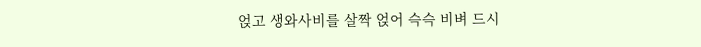얹고 생와사비를 살짝 얹어 슥슥 비벼 드시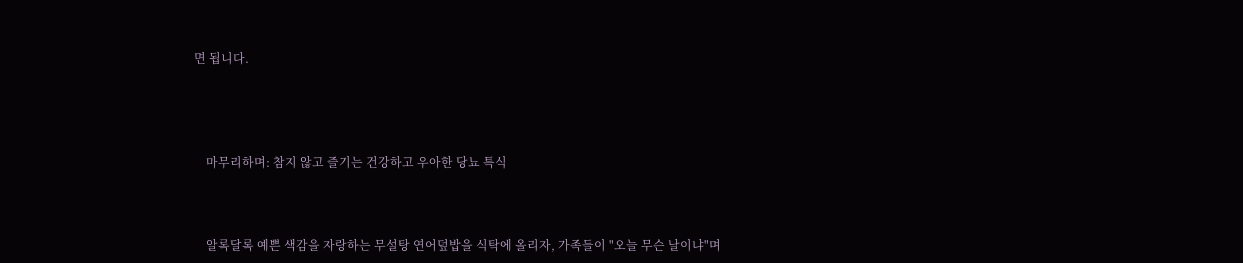면 됩니다.




    마무리하며: 참지 않고 즐기는 건강하고 우아한 당뇨 특식



    알록달록 예쁜 색감을 자랑하는 무설탕 연어덮밥을 식탁에 올리자, 가족들이 "오늘 무슨 날이냐"며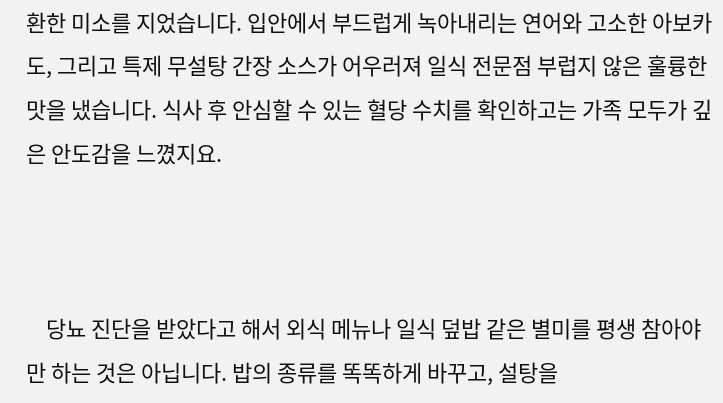환한 미소를 지었습니다. 입안에서 부드럽게 녹아내리는 연어와 고소한 아보카도, 그리고 특제 무설탕 간장 소스가 어우러져 일식 전문점 부럽지 않은 훌륭한 맛을 냈습니다. 식사 후 안심할 수 있는 혈당 수치를 확인하고는 가족 모두가 깊은 안도감을 느꼈지요.



    당뇨 진단을 받았다고 해서 외식 메뉴나 일식 덮밥 같은 별미를 평생 참아야만 하는 것은 아닙니다. 밥의 종류를 똑똑하게 바꾸고, 설탕을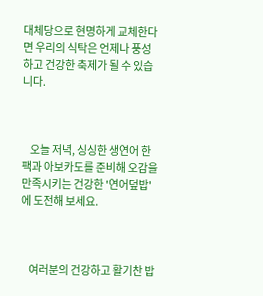대체당으로 현명하게 교체한다면 우리의 식탁은 언제나 풍성하고 건강한 축제가 될 수 있습니다.



    오늘 저녁, 싱싱한 생연어 한 팩과 아보카도를 준비해 오감을 만족시키는 건강한 '연어덮밥'에 도전해 보세요.



    여러분의 건강하고 활기찬 밥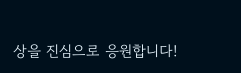상을 진심으로 응원합니다!